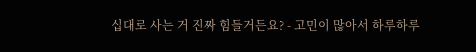십대로 사는 거 진짜 힘들거든요? - 고민이 많아서 하루하루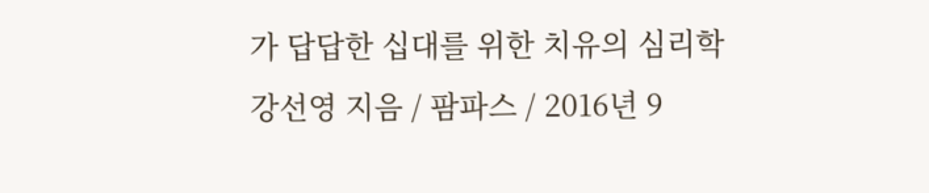가 답답한 십대를 위한 치유의 심리학
강선영 지음 / 팜파스 / 2016년 9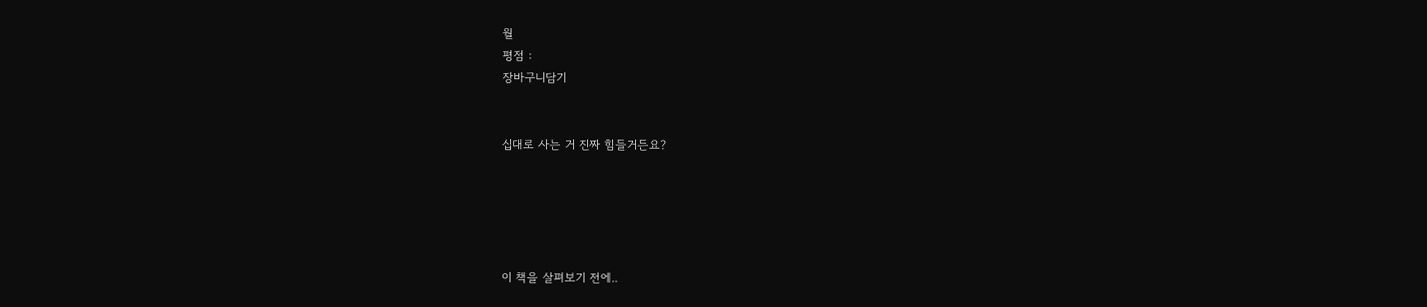월
평점 :
장바구니담기


십대로 사는 거 진짜 힘들거든요?





이 책을 살펴보기 전에..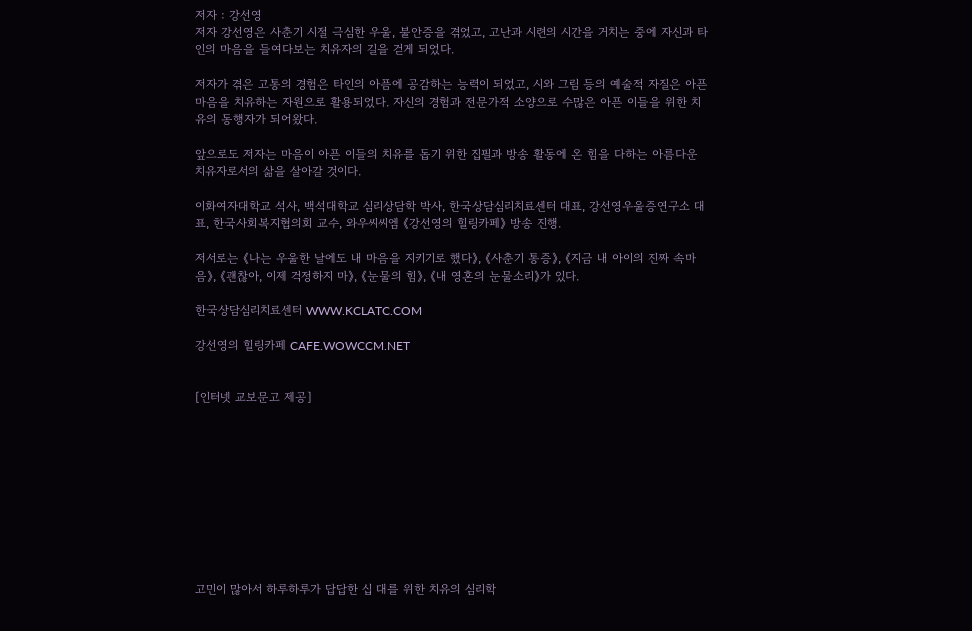저자 : 강선영
저자 강선영은 사춘기 시절 극심한 우울, 불안증을 겪었고, 고난과 시련의 시간을 거치는 중에 자신과 타인의 마음을 들여다보는 치유자의 길을 걷게 되었다.

저자가 겪은 고통의 경험은 타인의 아픔에 공감하는 능력이 되었고, 시와 그림 등의 예술적 자질은 아픈 마음을 치유하는 자원으로 활용되었다. 자신의 경험과 전문가적 소양으로 수많은 아픈 이들을 위한 치유의 동행자가 되어왔다.

앞으로도 저자는 마음이 아픈 이들의 치유를 돕기 위한 집필과 방송 활동에 온 힘을 다하는 아름다운 치유자로서의 삶을 살아갈 것이다.

이화여자대학교 석사, 백석대학교 심리상담학 박사, 한국상담심리치료센터 대표, 강선영우울증연구소 대표, 한국사회복지협의회 교수, 와우씨씨엠 《강선영의 힐링카페》 방송 진행.

저서로는 《나는 우울한 날에도 내 마음을 지키기로 했다》, 《사춘기 통증》, 《지금 내 아이의 진짜 속마음》, 《괜찮아, 이제 걱정하지 마》, 《눈물의 힘》, 《내 영혼의 눈물소리》가 있다.

한국상담심리치료센터 WWW.KCLATC.COM

강선영의 힐링카페 CAFE.WOWCCM.NET


[인터넷 교보문고 제공]










고민이 많아서 하루하루가 답답한 십 대를 위한 치유의 심리학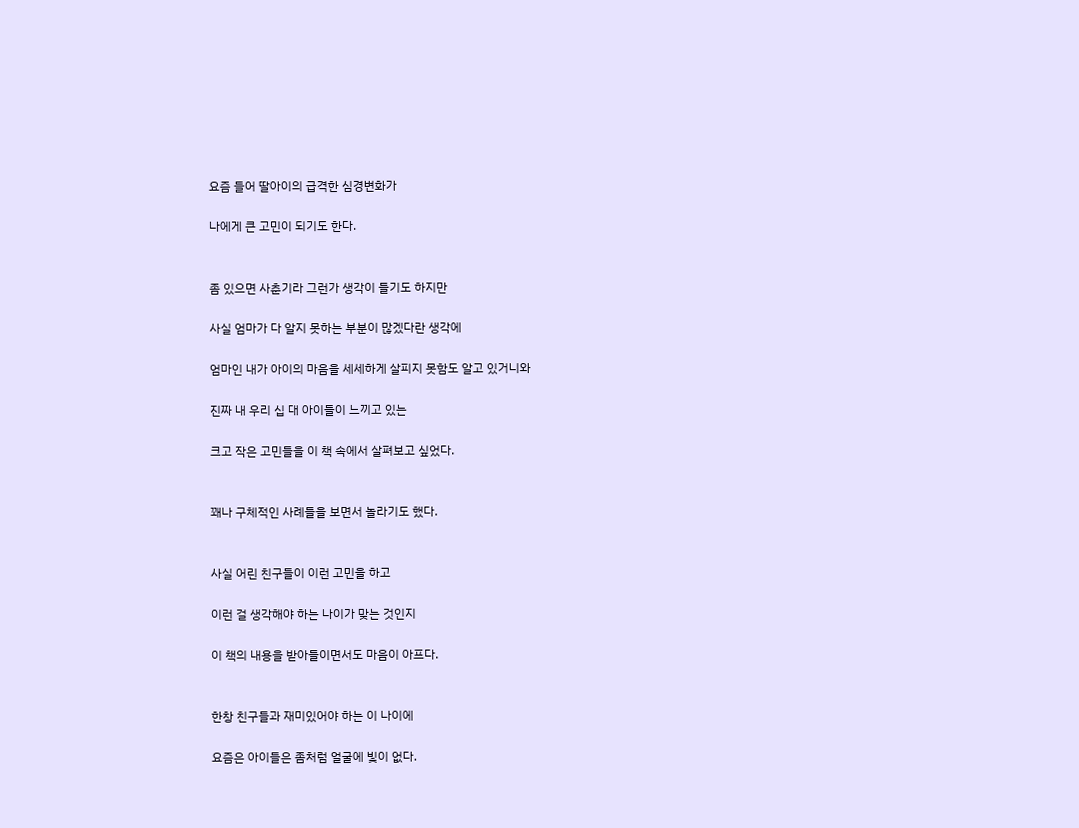요즘 들어 딸아이의 급격한 심경변화가

나에게 큰 고민이 되기도 한다.


좀 있으면 사춘기라 그런가 생각이 들기도 하지만

사실 엄마가 다 알지 못하는 부분이 많겠다란 생각에

엄마인 내가 아이의 마음을 세세하게 살피지 못함도 알고 있거니와

진짜 내 우리 십 대 아이들이 느끼고 있는

크고 작은 고민들을 이 책 속에서 살펴보고 싶었다.


꽤나 구체적인 사례들을 보면서 놀라기도 했다.


사실 어린 친구들이 이런 고민을 하고

이런 걸 생각해야 하는 나이가 맞는 것인지

이 책의 내용을 받아들이면서도 마음이 아프다.


한창 친구들과 재미있어야 하는 이 나이에

요즘은 아이들은 좀처럼 얼굴에 빛이 없다.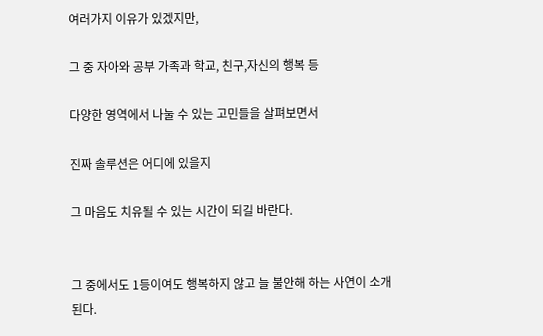여러가지 이유가 있겠지만,

그 중 자아와 공부 가족과 학교, 친구,자신의 행복 등

다양한 영역에서 나눌 수 있는 고민들을 살펴보면서

진짜 솔루션은 어디에 있을지

그 마음도 치유될 수 있는 시간이 되길 바란다.


그 중에서도 1등이여도 행복하지 않고 늘 불안해 하는 사연이 소개 된다.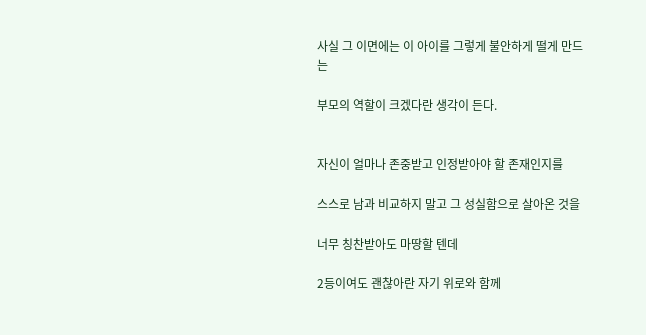사실 그 이면에는 이 아이를 그렇게 불안하게 떨게 만드는

부모의 역할이 크겠다란 생각이 든다.


자신이 얼마나 존중받고 인정받아야 할 존재인지를

스스로 남과 비교하지 말고 그 성실함으로 살아온 것을

너무 칭찬받아도 마땅할 텐데

2등이여도 괜찮아란 자기 위로와 함께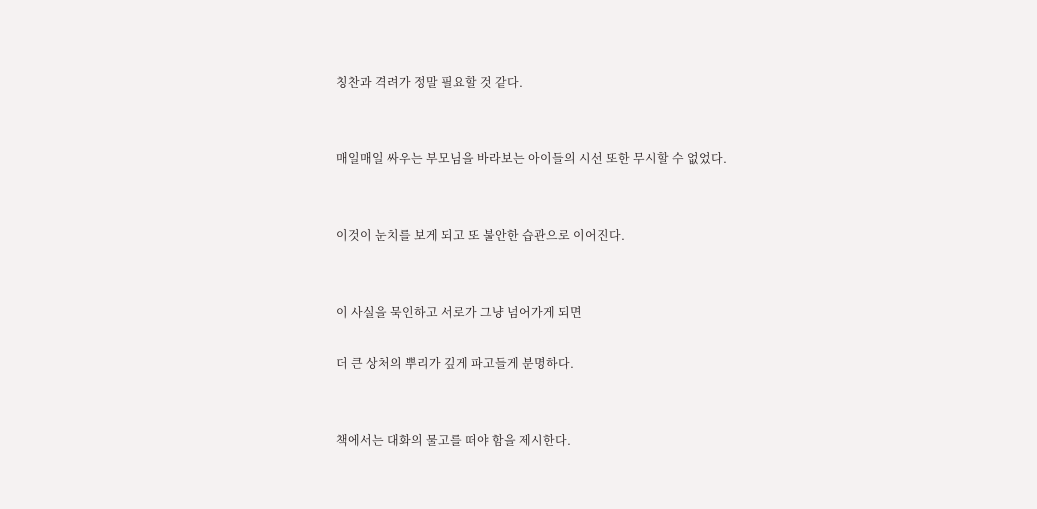칭찬과 격려가 정말 필요할 것 같다.


매일매일 싸우는 부모님을 바라보는 아이들의 시선 또한 무시할 수 없었다.


이것이 눈치를 보게 되고 또 불안한 습관으로 이어진다.


이 사실을 묵인하고 서로가 그냥 넘어가게 되면

더 큰 상처의 뿌리가 깊게 파고들게 분명하다.


책에서는 대화의 물고를 떠야 함을 제시한다.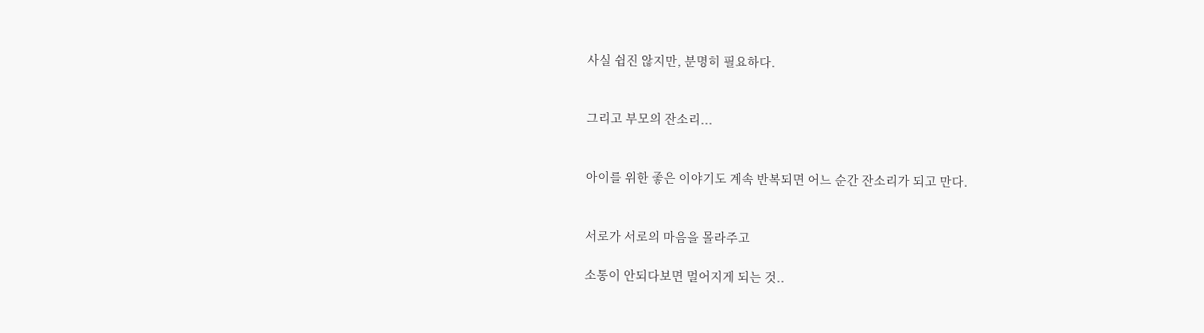사실 쉽진 않지만, 분명히 필요하다.


그리고 부모의 잔소리...


아이를 위한 좋은 이야기도 계속 반복되면 어느 순간 잔소리가 되고 만다.


서로가 서로의 마음을 몰라주고

소통이 안되다보면 멀어지게 되는 것..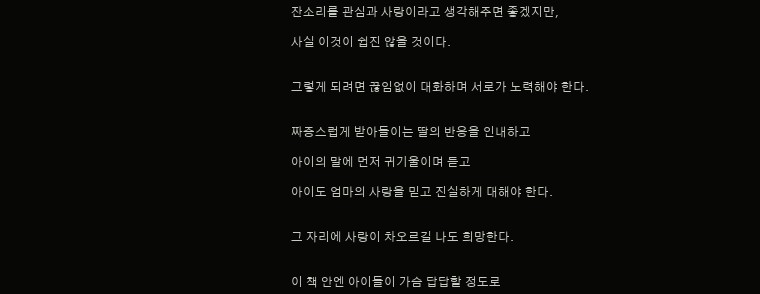잔소리를 관심과 사랑이라고 생각해주면 좋겠지만,

사실 이것이 쉽진 않을 것이다.


그렇게 되려면 끊임없이 대화하며 서로가 노력해야 한다.


짜증스럽게 받아들이는 딸의 반응을 인내하고

아이의 말에 먼저 귀기울이며 듣고

아이도 엄마의 사랑을 믿고 진실하게 대해야 한다.


그 자리에 사랑이 차오르길 나도 희망한다.


이 책 안엔 아이들이 가슴 답답할 정도로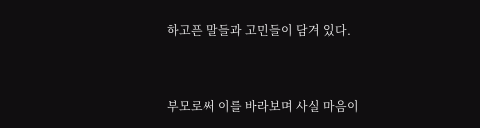하고픈 말들과 고민들이 담겨 있다.


부모로써 이를 바라보며 사실 마음이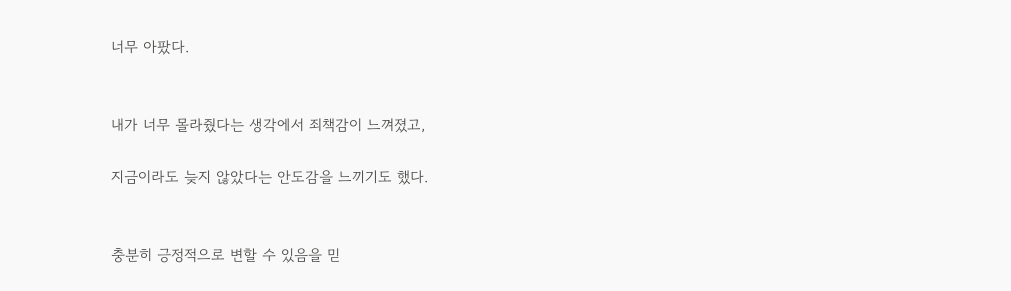너무 아팠다.


내가 너무 몰라줬다는 생각에서 죄책감이 느껴졌고,

지금이라도 늦지 않았다는 안도감을 느끼기도 했다.


충분히 긍정적으로 변할 수 있음을 믿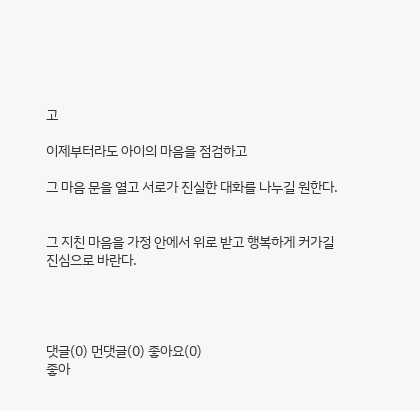고

이제부터라도 아이의 마음을 점검하고

그 마음 문을 열고 서로가 진실한 대화를 나누길 원한다.


그 지친 마음을 가정 안에서 위로 받고 행복하게 커가길 진심으로 바란다.




댓글(0) 먼댓글(0) 좋아요(0)
좋아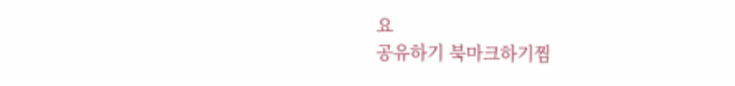요
공유하기 북마크하기찜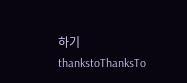하기 thankstoThanksTo